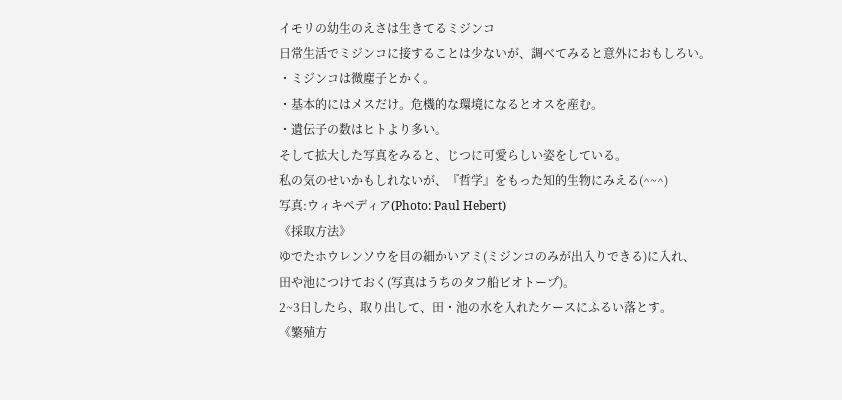イモリの幼生のえさは生きてるミジンコ
日常生活でミジンコに接することは少ないが、調べてみると意外におもしろい。
・ミジンコは微塵子とかく。
・基本的にはメスだけ。危機的な環境になるとオスを産む。
・遺伝子の数はヒトより多い。
そして拡大した写真をみると、じつに可愛らしい姿をしている。
私の気のせいかもしれないが、『哲学』をもった知的生物にみえる(^~^)
写真:ウィキペディア(Photo: Paul Hebert)
《採取方法》
ゆでたホウレンソウを目の細かいアミ(ミジンコのみが出入りできる)に入れ、
田や池につけておく(写真はうちのタフ船ビオトープ)。
2~3日したら、取り出して、田・池の水を入れたケースにふるい落とす。
《繁殖方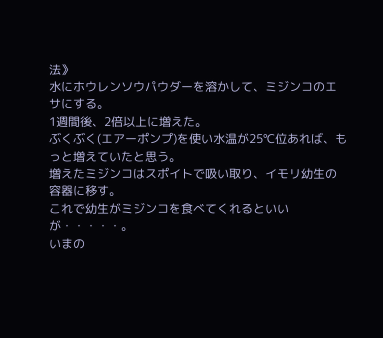法》
水にホウレンソウパウダーを溶かして、ミジンコのエサにする。
1週間後、2倍以上に増えた。
ぶくぶく(エアーポンプ)を使い水温が25℃位あれば、もっと増えていたと思う。
増えたミジンコはスポイトで吸い取り、イモリ幼生の容器に移す。
これで幼生がミジンコを食べてくれるといいが・・・・・。
いまの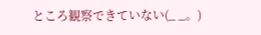ところ観察できていない(_ _。)